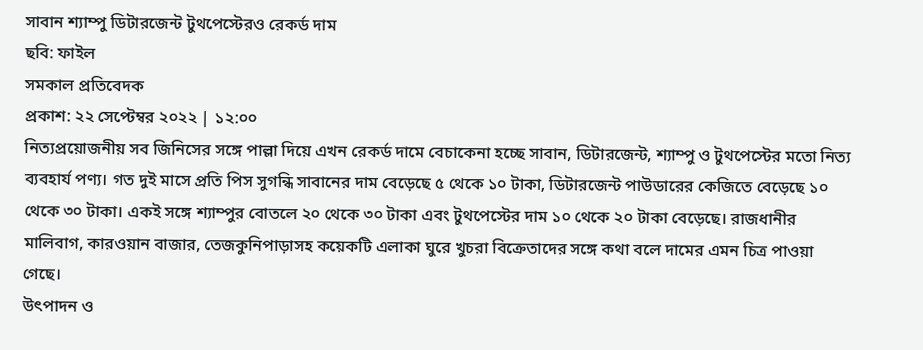সাবান শ্যাম্পু ডিটারজেন্ট টুথপেস্টেরও রেকর্ড দাম
ছবি: ফাইল
সমকাল প্রতিবেদক
প্রকাশ: ২২ সেপ্টেম্বর ২০২২ | ১২:০০
নিত্যপ্রয়োজনীয় সব জিনিসের সঙ্গে পাল্লা দিয়ে এখন রেকর্ড দামে বেচাকেনা হচ্ছে সাবান, ডিটারজেন্ট, শ্যাম্পু ও টুথপেস্টের মতো নিত্য ব্যবহার্য পণ্য। গত দুই মাসে প্রতি পিস সুগন্ধি সাবানের দাম বেড়েছে ৫ থেকে ১০ টাকা, ডিটারজেন্ট পাউডারের কেজিতে বেড়েছে ১০ থেকে ৩০ টাকা। একই সঙ্গে শ্যাম্পুর বোতলে ২০ থেকে ৩০ টাকা এবং টুথপেস্টের দাম ১০ থেকে ২০ টাকা বেড়েছে। রাজধানীর মালিবাগ, কারওয়ান বাজার, তেজকুনিপাড়াসহ কয়েকটি এলাকা ঘুরে খুচরা বিক্রেতাদের সঙ্গে কথা বলে দামের এমন চিত্র পাওয়া গেছে।
উৎপাদন ও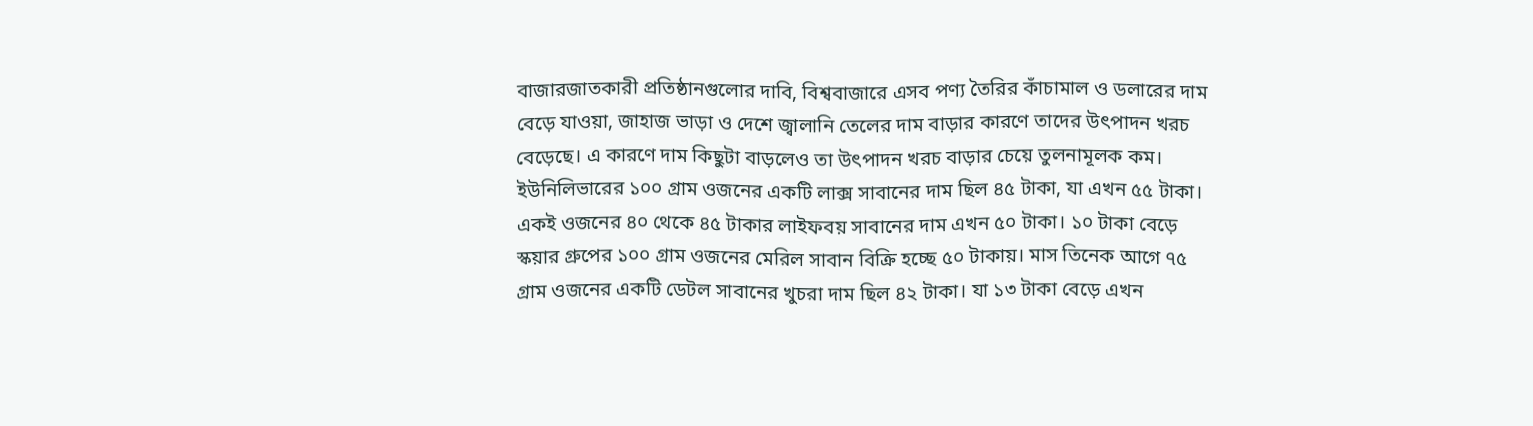বাজারজাতকারী প্রতিষ্ঠানগুলোর দাবি, বিশ্ববাজারে এসব পণ্য তৈরির কাঁচামাল ও ডলারের দাম বেড়ে যাওয়া, জাহাজ ভাড়া ও দেশে জ্বালানি তেলের দাম বাড়ার কারণে তাদের উৎপাদন খরচ বেড়েছে। এ কারণে দাম কিছুটা বাড়লেও তা উৎপাদন খরচ বাড়ার চেয়ে তুলনামূলক কম।
ইউনিলিভারের ১০০ গ্রাম ওজনের একটি লাক্স সাবানের দাম ছিল ৪৫ টাকা, যা এখন ৫৫ টাকা। একই ওজনের ৪০ থেকে ৪৫ টাকার লাইফবয় সাবানের দাম এখন ৫০ টাকা। ১০ টাকা বেড়ে স্কয়ার গ্রুপের ১০০ গ্রাম ওজনের মেরিল সাবান বিক্রি হচ্ছে ৫০ টাকায়। মাস তিনেক আগে ৭৫ গ্রাম ওজনের একটি ডেটল সাবানের খুচরা দাম ছিল ৪২ টাকা। যা ১৩ টাকা বেড়ে এখন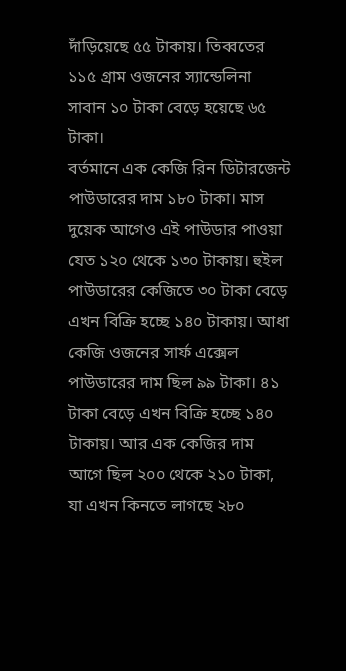দাঁড়িয়েছে ৫৫ টাকায়। তিব্বতের ১১৫ গ্রাম ওজনের স্যান্ডেলিনা সাবান ১০ টাকা বেড়ে হয়েছে ৬৫ টাকা।
বর্তমানে এক কেজি রিন ডিটারজেন্ট পাউডারের দাম ১৮০ টাকা। মাস দুয়েক আগেও এই পাউডার পাওয়া যেত ১২০ থেকে ১৩০ টাকায়। হুইল পাউডারের কেজিতে ৩০ টাকা বেড়ে এখন বিক্রি হচ্ছে ১৪০ টাকায়। আধা কেজি ওজনের সার্ফ এক্সেল পাউডারের দাম ছিল ৯৯ টাকা। ৪১ টাকা বেড়ে এখন বিক্রি হচ্ছে ১৪০ টাকায়। আর এক কেজির দাম আগে ছিল ২০০ থেকে ২১০ টাকা, যা এখন কিনতে লাগছে ২৮০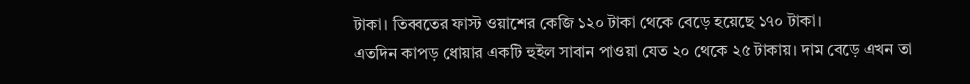টাকা। তিব্বতের ফাস্ট ওয়াশের কেজি ১২০ টাকা থেকে বেড়ে হয়েছে ১৭০ টাকা।
এতদিন কাপড় ধোয়ার একটি হুইল সাবান পাওয়া যেত ২০ থেকে ২৫ টাকায়। দাম বেড়ে এখন তা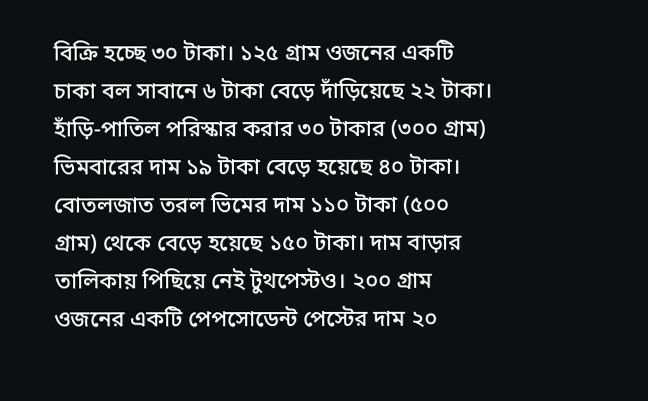বিক্রি হচ্ছে ৩০ টাকা। ১২৫ গ্রাম ওজনের একটি চাকা বল সাবানে ৬ টাকা বেড়ে দাঁড়িয়েছে ২২ টাকা।
হাঁড়ি-পাতিল পরিস্কার করার ৩০ টাকার (৩০০ গ্রাম) ভিমবারের দাম ১৯ টাকা বেড়ে হয়েছে ৪০ টাকা। বোতলজাত তরল ভিমের দাম ১১০ টাকা (৫০০ গ্রাম) থেকে বেড়ে হয়েছে ১৫০ টাকা। দাম বাড়ার তালিকায় পিছিয়ে নেই টুথপেস্টও। ২০০ গ্রাম ওজনের একটি পেপসোডেন্ট পেস্টের দাম ২০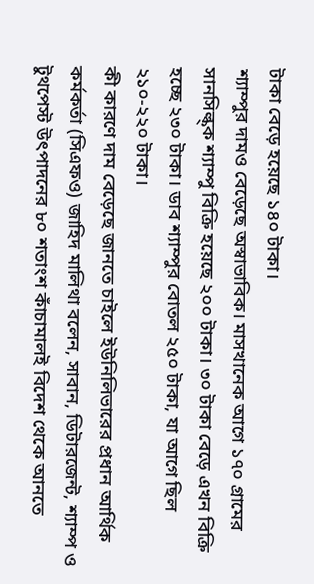টাকা বেড়ে হয়েছে ১৪০ টাকা।
শ্যাম্পুর দামও বেড়েছে অস্বাভাবিক। মাসখানেক আগে ১৭০ গ্রামের সানসিল্ক্ক শ্যাম্পু বিক্রি হয়েছে ২০০ টাকা। ৩০ টাকা বেড়ে এখন বিক্রি হচ্ছে ২৩০ টাকা। ডাব শ্যাম্পুর বোতল ২৫০ টাকা, যা আগে ছিল ২১০-২২০ টাকা।
কী কারণে দাম বেড়েছে জানতে চাইলে ইউনিলিভারের প্রধান আর্থিক কর্মকর্তা (সিএফও) জাহিদ মালিথা বলেন, সাবান, ডিটারজেন্ট, শ্যাম্প ও টুথপেস্ট উৎপাদনের ৮০ শতাংশ কাঁচামালই বিদেশ থেকে আনতে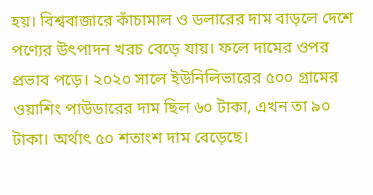হয়। বিশ্ববাজারে কাঁচামাল ও ডলারের দাম বাড়লে দেশে পণ্যের উৎপাদন খরচ বেড়ে যায়। ফলে দামের ওপর প্রভাব পড়ে। ২০২০ সালে ইউনিলিভারের ৫০০ গ্রামের ওয়াশিং পাউডারের দাম ছিল ৬০ টাকা, এখন তা ৯০ টাকা। অর্থাৎ ৫০ শতাংশ দাম বেড়েছে।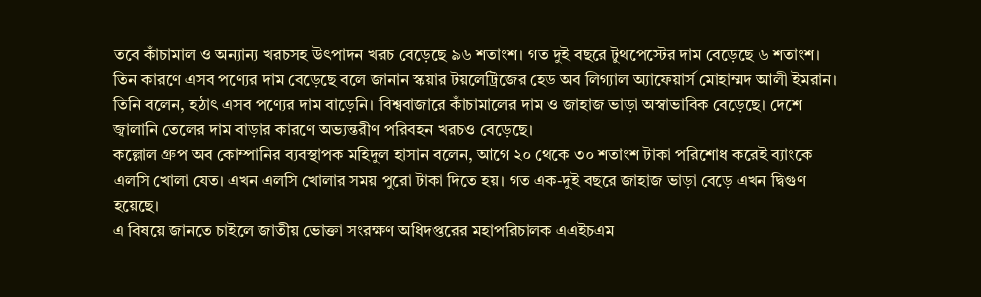তবে কাঁচামাল ও অন্যান্য খরচসহ উৎপাদন খরচ বেড়েছে ৯৬ শতাংশ। গত দুই বছরে টুথপেস্টের দাম বেড়েছে ৬ শতাংশ।
তিন কারণে এসব পণ্যের দাম বেড়েছে বলে জানান স্কয়ার টয়লেট্রিজের হেড অব লিগ্যাল অ্যাফেয়ার্স মোহাম্মদ আলী ইমরান। তিনি বলেন, হঠাৎ এসব পণ্যের দাম বাড়েনি। বিশ্ববাজারে কাঁচামালের দাম ও জাহাজ ভাড়া অস্বাভাবিক বেড়েছে। দেশে জ্বালানি তেলের দাম বাড়ার কারণে অভ্যন্তরীণ পরিবহন খরচও বেড়েছে।
কল্লোল গ্রুপ অব কোম্পানির ব্যবস্থাপক মহিদুল হাসান বলেন, আগে ২০ থেকে ৩০ শতাংশ টাকা পরিশোধ করেই ব্যাংকে এলসি খোলা যেত। এখন এলসি খোলার সময় পুরো টাকা দিতে হয়। গত এক-দুই বছরে জাহাজ ভাড়া বেড়ে এখন দ্বিগুণ হয়েছে।
এ বিষয়ে জানতে চাইলে জাতীয় ভোক্তা সংরক্ষণ অধিদপ্তরের মহাপরিচালক এএইচএম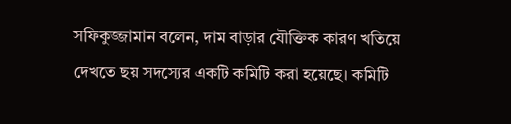সফিকুজ্জামান বলেন, দাম বাড়ার যৌক্তিক কারণ খতিয়ে দেখতে ছয় সদস্যের একটি কমিটি করা হয়েছে। কমিটি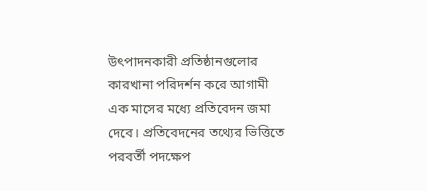উৎপাদনকারী প্রতিষ্ঠানগুলোর কারখানা পরিদর্শন করে আগামী এক মাসের মধ্যে প্রতিবেদন জমা দেবে। প্রতিবেদনের তথ্যের ভিত্তিতে পরবর্তী পদক্ষেপ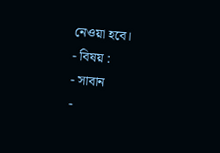নেওয়া হবে।
- বিষয় :
- সাবান
-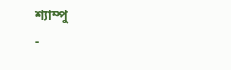শ্যাম্পু
-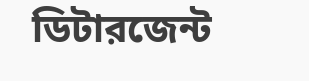ডিটারজেন্ট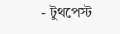- টুথপেস্ট